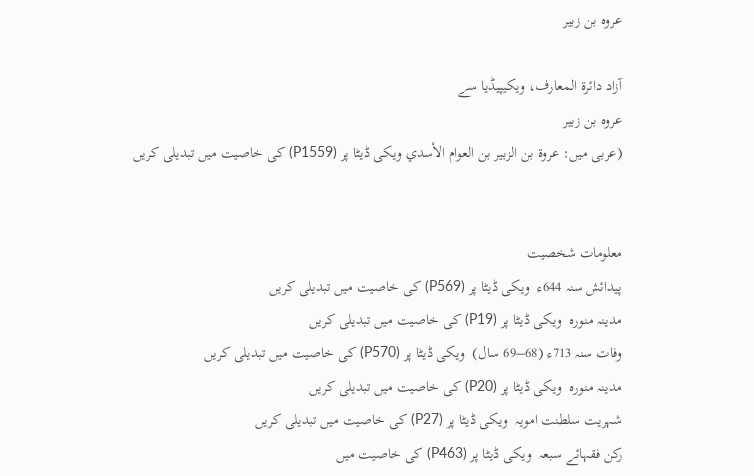عروہ بن زبیر

آزاد دائرۃ المعارف، ویکیپیڈیا سے
عروہ بن زبیر
(عربی میں: عروة بن الزبير بن العوام الأسدي ویکی ڈیٹا پر (P1559) کی خاصیت میں تبدیلی کریں


معلومات شخصیت
پیدائش سنہ 644ء  ویکی ڈیٹا پر (P569) کی خاصیت میں تبدیلی کریں
مدینہ منورہ  ویکی ڈیٹا پر (P19) کی خاصیت میں تبدیلی کریں
وفات سنہ 713ء (68–69 سال)  ویکی ڈیٹا پر (P570) کی خاصیت میں تبدیلی کریں
مدینہ منورہ  ویکی ڈیٹا پر (P20) کی خاصیت میں تبدیلی کریں
شہریت سلطنت امویہ  ویکی ڈیٹا پر (P27) کی خاصیت میں تبدیلی کریں
رکن فقہائے سبعہ  ویکی ڈیٹا پر (P463) کی خاصیت میں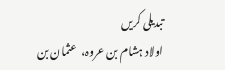تبدیلی کریں
اولاد ہشام بن عروہ،  عثمان بن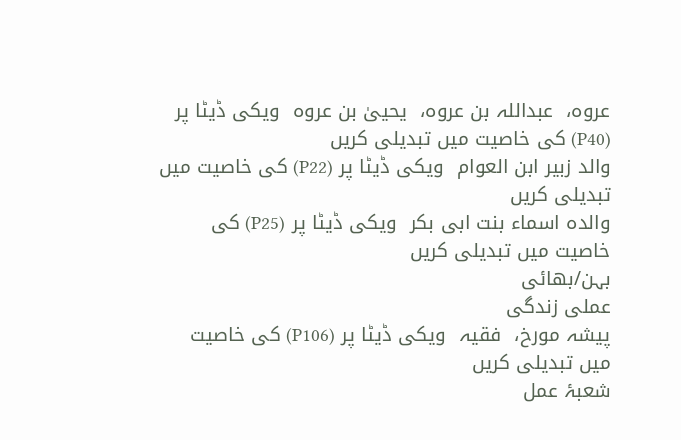عروہ،  عبداللہ بن عروہ،  یحییٰ بن عروہ  ویکی ڈیٹا پر (P40) کی خاصیت میں تبدیلی کریں
والد زبیر ابن العوام  ویکی ڈیٹا پر (P22) کی خاصیت میں تبدیلی کریں
والدہ اسماء بنت ابی بکر  ویکی ڈیٹا پر (P25) کی خاصیت میں تبدیلی کریں
بہن/بھائی
عملی زندگی
پیشہ مورخ،  فقیہ  ویکی ڈیٹا پر (P106) کی خاصیت میں تبدیلی کریں
شعبۂ عمل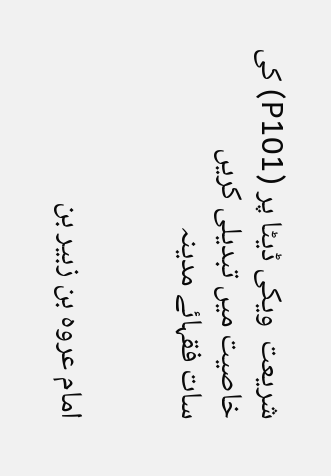شریعت  ویکی ڈیٹا پر (P101) کی خاصیت میں تبدیلی کریں
سات فقہائے مدینہ


امام عروہ بن زبیر بن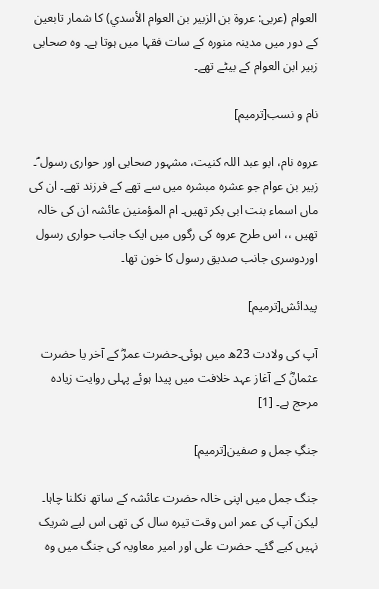العوام (عربی: عروة بن الزبير بن العوام الأسدي) کا شمار تابعین کے دور میں مدینہ منورہ کے سات فقہا میں ہوتا ہے۔ وہ صحابی زبیر ابن العوام کے بیٹے تھے۔

نام و نسب[ترمیم]

عروہ نام، ابو عبد اللہ کنیت، مشہور صحابی اور حواری رسول ؐ۔ زبیر بن عوام جو عشرہ مبشرہ میں سے تھے کے فرزند تھے۔ ان کی ماں اسماء بنت ابی بکر تھیں۔ ام المؤمنین عائشہ ان کی خالہ تھیں ،، اس طرح عروہ کی رگوں میں ایک جانب حواری رسول اوردوسری جانب صدیق رسول کا خون تھا۔

پیدائش[ترمیم]

آپ کی ولادت 23ھ میں ہوئی۔حضرت عمرؓ کے آخر یا حضرت عثمانؓ کے آغاز عہد خلافت میں پیدا ہوئے پہلی روایت زیادہ مرحج ہے۔ [1]

جنگِ جمل و صفین[ترمیم]

جنگ جمل میں اپنی خالہ حضرت عائشہ کے ساتھ نکلنا چاہا۔ لیکن آپ کی عمر اس وقت تیرہ سال کی تھی اس لیے شریک نہیں کیے گئے۔ حضرت علی اور امیر معاویہ کی جنگ میں وہ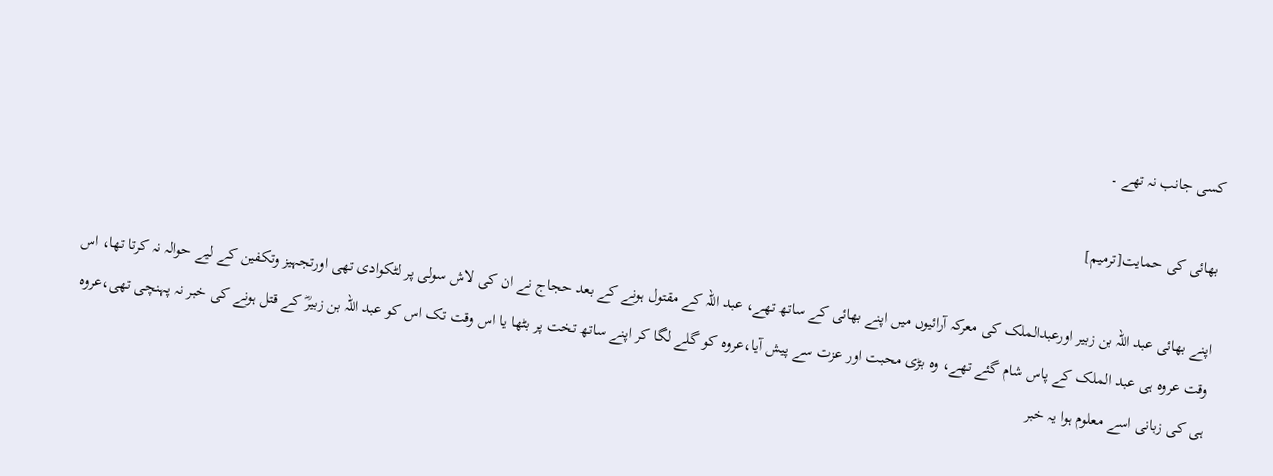کسی جانب نہ تھے ۔

بھائی کی حمایت[ترمیم]

اپنے بھائی عبد اللہ بن زبیر اورعبدالملک کی معرکہ آرائیوں میں اپنے بھائی کے ساتھ تھے، عبد اللہ کے مقتول ہونے کے بعد حجاج نے ان کی لاش سولی پر لٹکوادی تھی اورتجہیز وتکفین کے لیے حوالہ نہ کرتا تھا، اس وقت عروہ ہی عبد الملک کے پاس شام گئے تھے، وہ بڑی محبت اور عزت سے پیش آیا،عروہ کو گلے لگا کر اپنے ساتھ تخت پر بٹھا یا اس وقت تک اس کو عبد اللہ بن زبیرؓ کے قتل ہونے کی خبر نہ پہنچی تھی،عروہ ہی کی زبانی اسے معلوم ہوا یہ خبر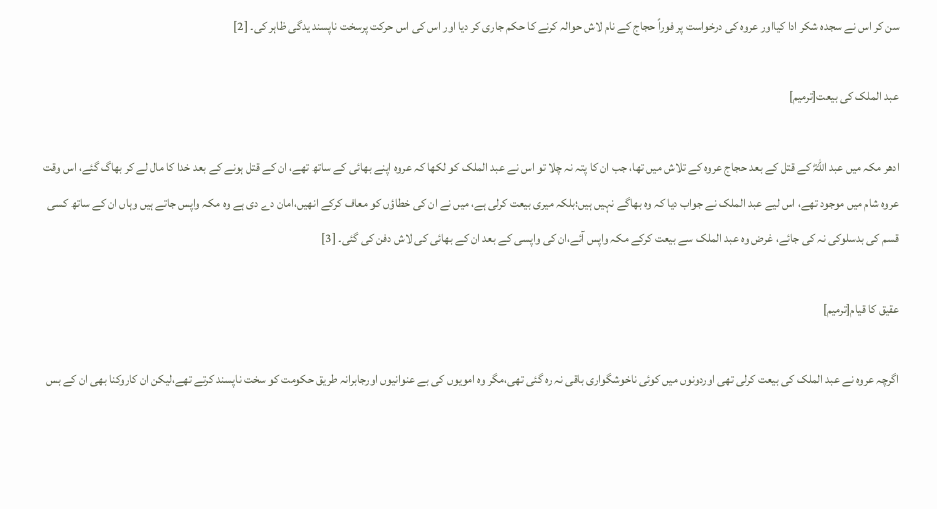سن کر اس نے سجدہ شکر ادا کیااور عروہ کی درخواست پر فوراً حجاج کے نام لاش حوالہ کرنے کا حکم جاری کر دیا اور اس کی اس حرکت پرسخت ناپسند یدگی ظاہر کی۔ [2]

عبد الملک کی بیعت[ترمیم]

ادھر مکہ میں عبد اللہؓ کے قتل کے بعد حجاج عروہ کے تلاش میں تھا، جب ان کا پتہ نہ چلا تو اس نے عبد الملک کو لکھا کہ عروہ اپنے بھائی کے ساتھ تھے، ان کے قتل ہونے کے بعد خدا کا مال لے کر بھاگ گئے، اس وقت عروہ شام میں موجود تھے، اس لیے عبد الملک نے جواب دیا کہ وہ بھاگے نہیں ہیں؛بلکہ میری بیعت کرلی ہے، میں نے ان کی خطاؤں کو معاف کرکے انھیں،امان دے دی ہے وہ مکہ واپس جاتے ہیں وہاں ان کے ساتھ کسی قسم کی بدسلوکی نہ کی جائے، غرض وہ عبد الملک سے بیعت کرکے مکہ واپس آئے،ان کی واپسی کے بعد ان کے بھائی کی لاش دفن کی گئی۔ [3]

عقیق کا قیام[ترمیم]

اگرچہ عروہ نے عبد الملک کی بیعت کرلی تھی اوردونوں میں کوئی ناخوشگواری باقی نہ رہ گئی تھی،مگر وہ امویوں کی بے عنوانیوں اورجابرانہ طریق حکومت کو سخت ناپسند کرتے تھے،لیکن ان کاروکنا بھی ان کے بس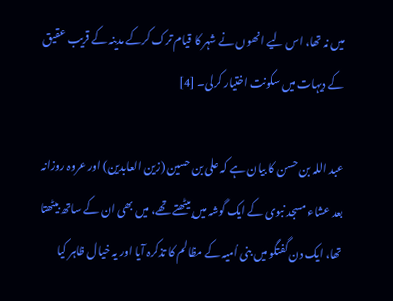میں نہ تھا، اس لیے انھوں نے شہر کا قیام ترک کرکے مدینہ کے قریب عقیق کے دیہات میں سکونت اختیار کرلی۔ [4]

عبد اللہ بن حسن کا بیان ہے کہ علی بن حسین (زین العابدین) اور عروہ روزانہ بعد عشاء مسجد نبوی کے ایک گوشہ میں بیٹھتے تھے، میں بھی ان کے ساتھ بیٹھتا تھا، ایک دن گفتگو میں بنی اُمیہ کے مظالم کا تذکرہ آیا اور یہ خیال ظاہر کیا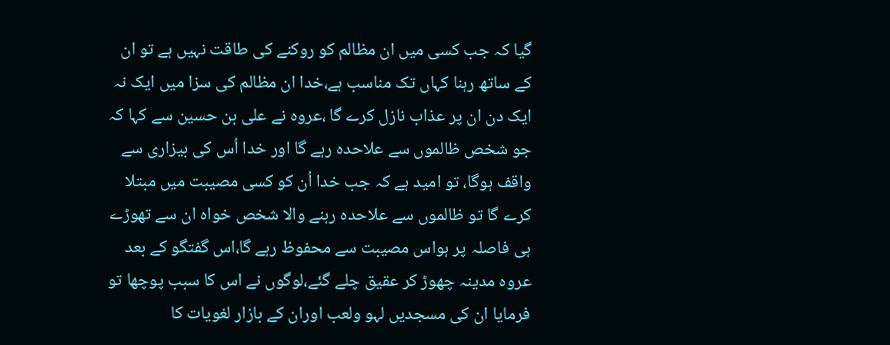گیا کہ جب کسی میں ان مظالم کو روکنے کی طاقت نہیں ہے تو ان کے ساتھ رہنا کہاں تک مناسب ہے،خدا ان مظالم کی سزا میں ایک نہ ایک دن ان پر عذاب نازل کرے گا ،عروہ نے علی بن حسین سے کہا کہ جو شخص ظالموں سے علاحدہ رہے گا اور خدا اُس کی بیزاری سے واقف ہوگا، تو امید ہے کہ جب خدا اُن کو کسی مصیبت میں مبتلا کرے گا تو ظالموں سے علاحدہ رہنے والا شخص خواہ ان سے تھوڑے ہی فاصلہ پر ہواس مصیبت سے محفوظ رہے گا،اس گفتگو کے بعد عروہ مدینہ چھوڑ کر عقیق چلے گئے،لوگوں نے اس کا سبب پوچھا تو فرمایا ان کی مسجدیں لہو ولعب اوران کے بازار لغویات کا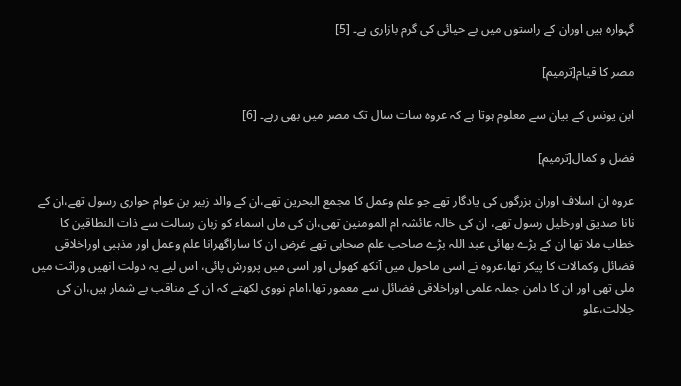گہوارہ ہیں اوران کے راستوں میں بے حیائی کی گرم بازاری ہے۔ [5]

مصر کا قیام[ترمیم]

ابن یونس کے بیان سے معلوم ہوتا ہے کہ عروہ سات سال تک مصر میں بھی رہے۔ [6]

فضل و کمال[ترمیم]

عروہ ان اسلاف اوران بزرگوں کی یادگار تھے جو علم وعمل کا مجمع البحرین تھے،ان کے والد زبیر بن عوام حواری رسول تھے،ان کے نانا صدیق اورخلیل رسول تھے، ان کی خالہ عائشہ ام المومنین تھی،ان کی ماں اسماء کو زبان رسالت سے ذات النطاقین کا خطاب ملا تھا ان کے بڑے بھائی عبد اللہ بڑے صاحب علم صحابی تھے غرض ان کا ساراگھرانا علم وعمل اور مذہبی اوراخلاقی فضائل وکمالات کا پیکر تھا،عروہ نے اسی ماحول میں آنکھ کھولی اور اسی میں پرورش پائی، اس لیے یہ دولت انھیں وراثت میں ملی تھی اور ان کا دامن جملہ علمی اوراخلاقی فضائل سے معمور تھا،امام نووی لکھتے کہ ان کے مناقب بے شمار ہیں،ان کی جلالت،علو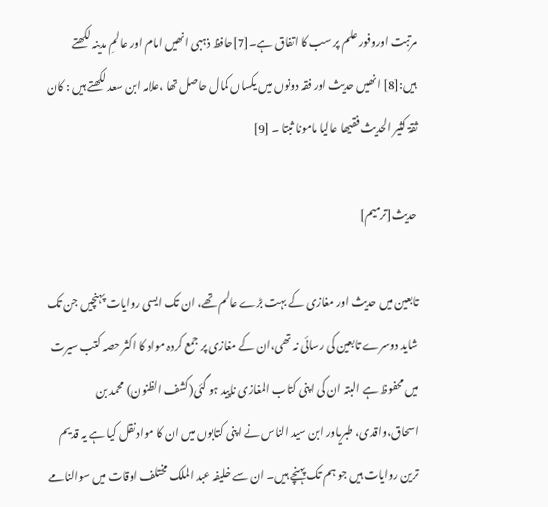مرتبت اوروفور علم پر سب کا اتفاق ہے۔[7]حافظ ذہبی انھیں امام اور عالمِ مدینہ لکھتے ہیں:[8] انھیں حدیث اور فقہ دونوں میں یکساں کمال حاصل تھا ،علامہ ابن سعد لکھتے ہیں : کان ثقۃ کثیر الحدیث فقیھا عالیا مامونا ثبتا ۔ [9]

حدیث[ترمیم]

تابعین میں حدیث اور مغازی کے بہت بڑے عالم تھے، ان تک ایسی روایات پہنچیں جن تک شاید دوسرے تابعین کی رسائی نہ تھی،ان کے مغازی پر جمع کردہ مواد کا اکثر حصہ کتب سیرت میں محفوظ ہے البتہ ان کی اپنی کتاب المغازی ناپید ہو گئی(کشف الظنون) محمد بن اسحاق،واقدی، طبریاور ابن سید الناس نے اپنی کتابوں میں ان کا مواد نقل کیا ہے یہ قدیم ترین روایات ہیں جو ہم تک پہنچے ہیں۔ ان سے خلیفہ عبد الملک مختلف اوقات میں سوالنامے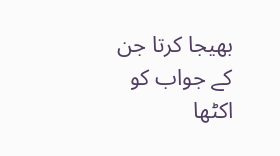بھیجا کرتا جن کے جواب کو اکٹھا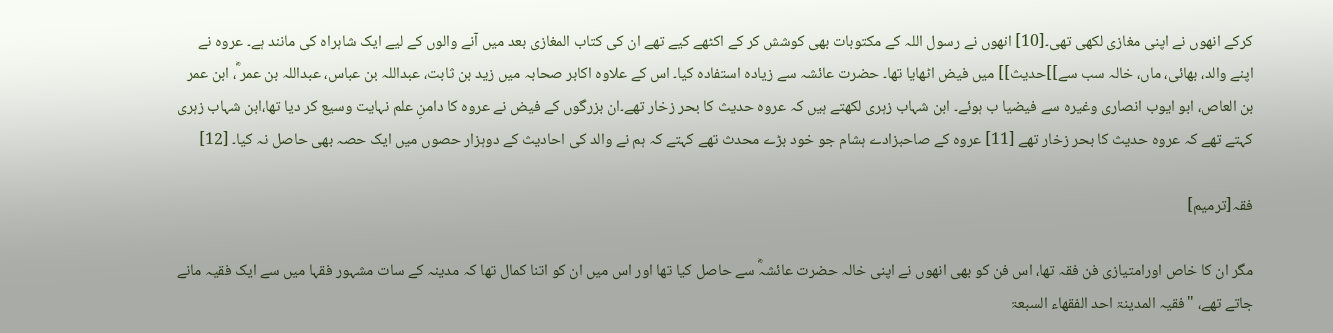کرکے انھوں نے اپنی مغازی لکھی تھی۔[10] انھوں نے رسول اللہ کے مکتوبات بھی کوشش کر کے اکٹھے کیے تھے ان کی کتاب المغازی بعد میں آنے والوں کے لیے ایک شاہراہ کی مانند ہے۔ عروہ نے اپنے والد، بھائی، ماں، خالہ سب سے]]حدیث]] میں فیض اٹھایا تھا۔ حضرت عائشہ سے زیادہ استفادہ کیا۔ اس کے علاوہ اکابر صحابہ میں زید بن ثابت، عبداللہ بن عباس، عبداللہ بن عمر ؓ، ابن عمر بن العاص، ابو ایوب انصاری وغیرہ سے فیضیا ب ہوئے۔ ابن شہاب زہری لکھتے ہیں کہ عروہ حدیث کا بحر زخار تھے۔ان بزرگوں کے فیض نے عروہ کا دامنِ علم نہایت وسیع کر دیا تھا،ابن شہاب زہری کہتے تھے کہ عروہ حدیث کا بحر زخار تھے [11] عروہ کے صاحبزادے ہشام جو خود بڑے محدث تھے کہتے کہ ہم نے والد کی احادیث کے دوہزار حصوں میں ایک حصہ بھی حاصل نہ کیا۔ [12]

فقہ[ترمیم]

مگر ان کا خاص اورامتیازی فن فقہ تھا، اس فن کو بھی انھوں نے اپنی خالہ حضرت عائشہؓ سے حاصل کیا تھا اور اس میں ان کو اتنا کمال تھا کہ مدینہ کے سات مشہور فقہا میں سے ایک فقیہ مانے جاتے تھے، "فقیہ المدینۃ احد الفقھاء السبعۃ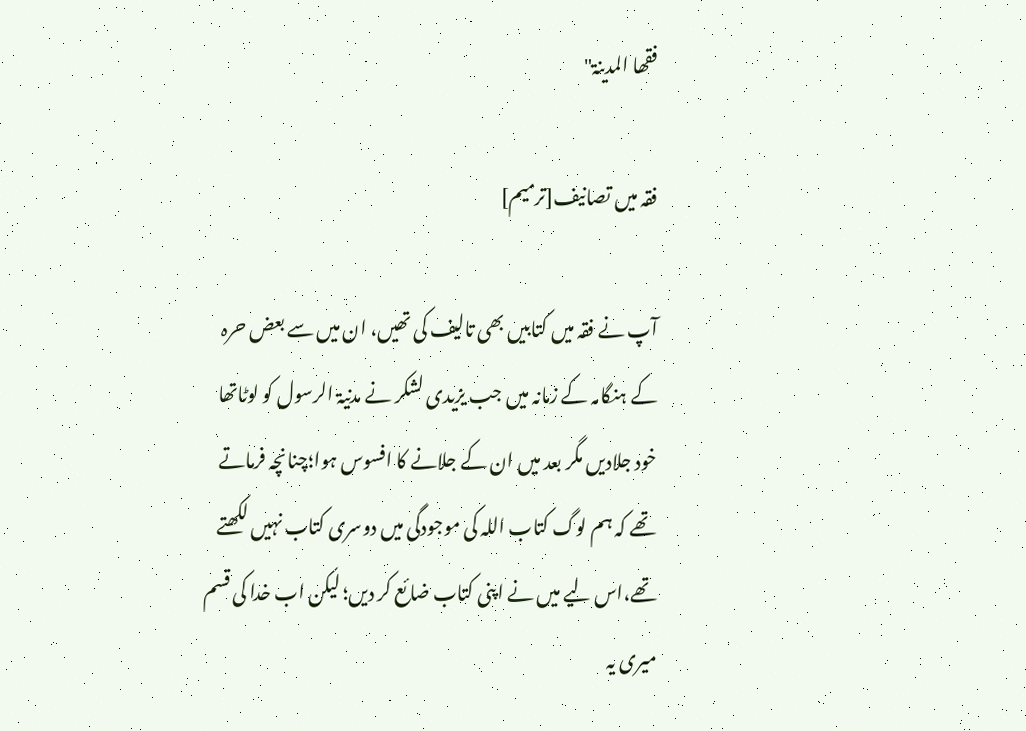فقھا المدینۃ"

فقہ میں تصانیف[ترمیم]

آپ نے فقہ میں کتابیں بھی تالیف کی تھیں، ان میں سے بعض حرہ کے ہنگامہ کے زمانہ میں جب یزیدی لشکر نے مدنیۃ الرسول کو لوٹاتھا خود جلادیں مگر بعد میں ان کے جلانے کا افسوس ہوا؛چنانچہ فرماتے تھے کہ ہم لوگ کتاب اللہ کی موجودگی میں دوسری کتاب نہیں لکھتے تھے،اس لیے میں نے اپنی کتاب ضائع کر دیں؛ لیکن اب خدا کی قسم میری یہ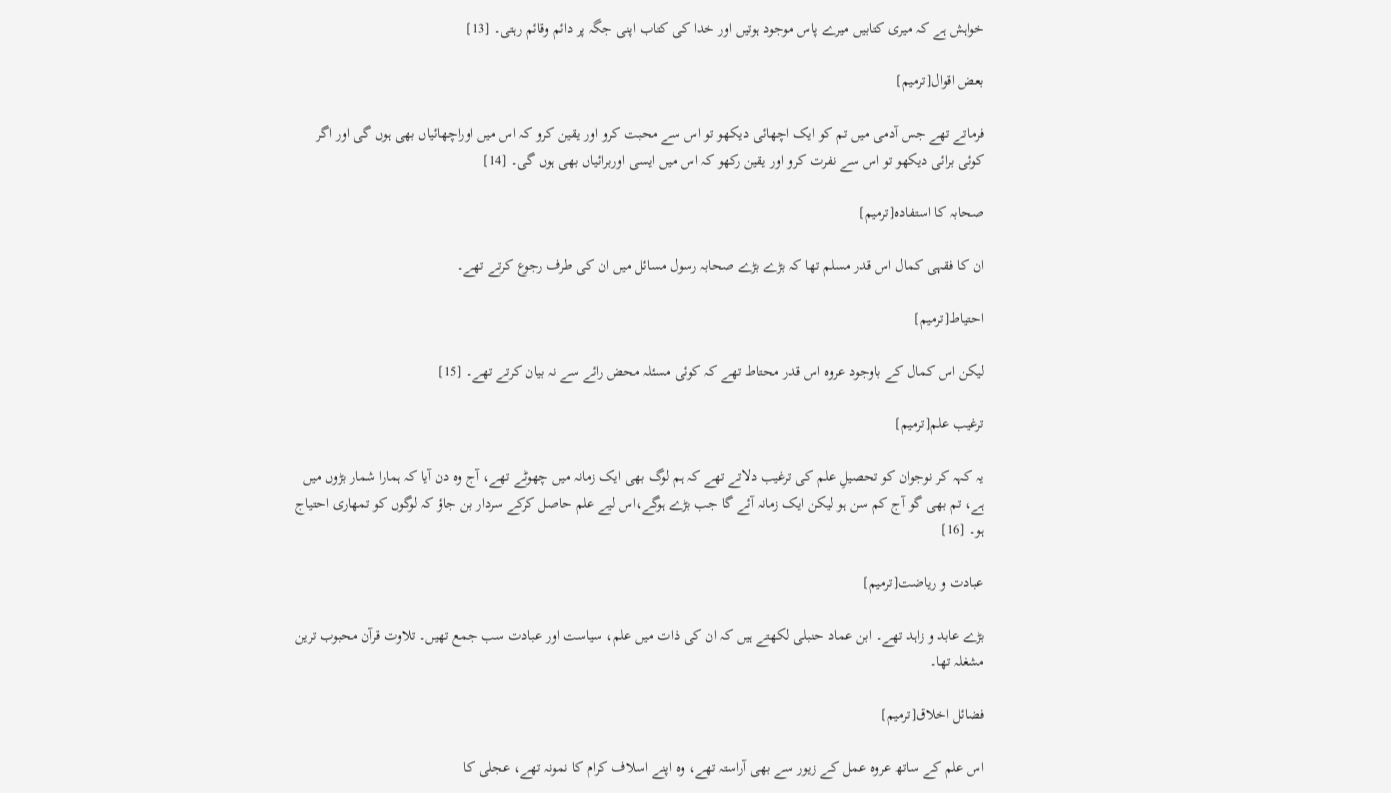خواہش ہے کہ میری کتابیں میرے پاس موجود ہوتیں اور خدا کی کتاب اپنی جگہ پر دائم وقائم رہتی۔ [13]

بعض اقوال[ترمیم]

فرماتے تھے جس آدمی میں تم کو ایک اچھائی دیکھو تو اس سے محبت کرو اور یقین کرو کہ اس میں اوراچھائیاں بھی ہوں گی اور اگر کوئی برائی دیکھو تو اس سے نفرت کرو اور یقین رکھو کہ اس میں ایسی اوربرائیاں بھی ہوں گی۔ [14]

صحابہ کا استفادہ[ترمیم]

ان کا فقہی کمال اس قدر مسلم تھا کہ بڑے بڑے صحابہ رسول مسائل میں ان کی طرف رجوع کرتے تھے۔

احتیاط[ترمیم]

لیکن اس کمال کے باوجود عروہ اس قدر محتاط تھے کہ کوئی مسئلہ محض رائے سے نہ بیان کرتے تھے۔ [15]

ترغیب علم[ترمیم]

یہ کہہ کر نوجوان کو تحصیلِ علم کی ترغیب دلاتے تھے کہ ہم لوگ بھی ایک زمانہ میں چھوٹے تھے، آج وہ دن آیا کہ ہمارا شمار بڑوں میں ہے، تم بھی گو آج کم سن ہو لیکن ایک زمانہ آئے گا جب بڑے ہوگے،اس لیے علم حاصل کرکے سردار بن جاؤ کہ لوگوں کو تمھاری احتیاج ہو۔ [16]

عبادت و ریاضت[ترمیم]

بڑے عابد و زاہد تھے۔ ابن عماد حنبلی لکھتے ہیں کہ ان کی ذات میں علم، سیاست اور عبادت سب جمع تھیں۔ تلاوت قرآن محبوب ترین مشغلہ تھا۔

فضائل اخلاق[ترمیم]

اس علم کے ساتھ عروہ عمل کے زیور سے بھی آراستہ تھے، وہ اپنے اسلاف کرام کا نمونہ تھے، عجلی کا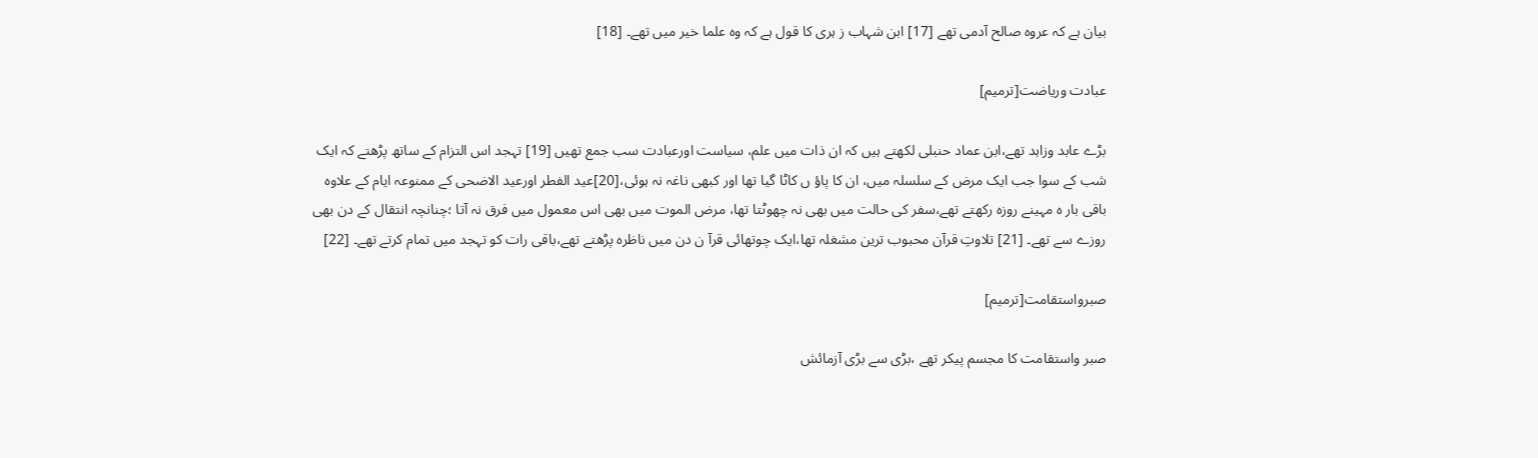بیان ہے کہ عروہ صالح آدمی تھے [17] ابن شہاب ز ہری کا قول ہے کہ وہ علما خیر میں تھے۔ [18]

عبادت وریاضت[ترمیم]

بڑے عابد وزاہد تھے،ابن عماد حنبلی لکھتے ہیں کہ ان ذات میں علم، سیاست اورعبادت سب جمع تھیں [19] تہجد اس التزام کے ساتھ پڑھتے کہ ایک شب کے سوا جب ایک مرض کے سلسلہ میں، ان کا پاؤ ں کاٹا گیا تھا اور کبھی ناغہ نہ ہوئی،[20]عید الفطر اورعید الاضحی کے ممنوعہ ایام کے علاوہ باقی بار ہ مہینے روزہ رکھتے تھے،سفر کی حالت میں بھی نہ چھوٹتا تھا، مرض الموت میں بھی اس معمول میں فرق نہ آتا ؛چنانچہ انتقال کے دن بھی روزے سے تھے۔ [21] تلاوتِ قرآن محبوب ترین مشغلہ تھا،ایک چوتھائی قرآ ن دن میں ناظرہ پڑھتے تھے،باقی رات کو تہجد میں تمام کرتے تھے۔ [22]

صبرواستقامت[ترمیم]

صبر واستقامت کا مجسم پیکر تھے ،بڑی سے بڑی آزمائش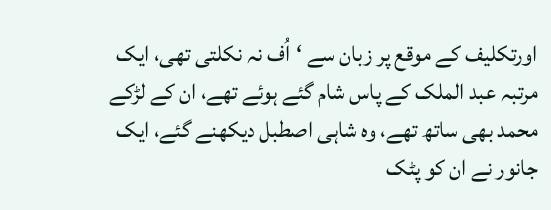اورتکلیف کے موقع پر زبان سے ‘اُف نہ نکلتی تھی، ایک مرتبہ عبد الملک کے پاس شام گئے ہوئے تھے، ان کے لڑکے محمد بھی ساتھ تھے، وہ شاہی اصطبل دیکھنے گئے، ایک جانور نے ان کو پٹک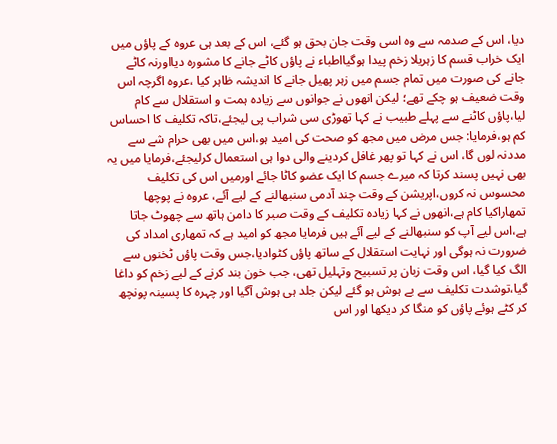دیا، اس کے صدمہ سے وہ اسی وقت جان بحق ہو گئے، اس کے بعد ہی عروہ کے پاؤں میں ایک خراب قسم کا زہریلا زخم پیدا ہوگیااطباء نے پاؤں کاٹے جانے کا مشورہ دیااورنہ کاٹے جانے کی صورت میں تمام جسم میں زہر پھیل جانے کا اندیشہ ظاہر کیا ،عروہ اگرچہ اس وقت ضعیف ہو چکے تھے؛ لیکن انھوں نے جوانوں سے زیادہ ہمت و استقلال سے کام لیا،پاؤں کاٹنے سے پہلے طبیب نے کہا تھوڑی سی شراب پی لیجئے،تاکہ تکلیف کا احساس کم ہو،فرمایا: جس مرض میں مجھ کو صحت کی امید ہو،اس میں بھی حرام شے سے مددنہ لوں گا، اس نے کہا تو پھر غافل کردینے والی دوا ہی استعمال کرلیجئے،فرمایا میں یہ بھی نہیں پسند کرتا کہ میرے جسم کا ایک عضو کاٹا جائے اورمیں اس کی تکلیف محسوس نہ کروں،اپریشن کے وقت چند آدمی سنبھالنے کے لیے آئے، عروہ نے پوچھا تمھاراکیا کام ہے،انھوں نے کہا زیادہ تکلیف کے وقت صبر کا دامن ہاتھ سے چھوٹ جاتا ہے،اس لیے آپ کو سنبھالنے کے لیے آئے ہیں فرمایا مجھ کو امید ہے کہ تمھاری امداد کی ضرورت نہ ہوگی اور نہایت استقلال کے ساتھ پاؤں کٹوادیا،جس وقت پاؤں ٹخنوں سے الگ کیا گیا، اس وقت زبان پر تسبیح وتہلیل تھی، جب خون بند کرنے کے لیے زخم کو داغا گیا،توشدت تکلیف سے بے ہوش ہو گئے لیکن جلد ہی ہوش آگیا اور چہرہ کا پسینہ پونچھ کر کٹے ہوئے پاؤں کو منگا کر دیکھا اور اس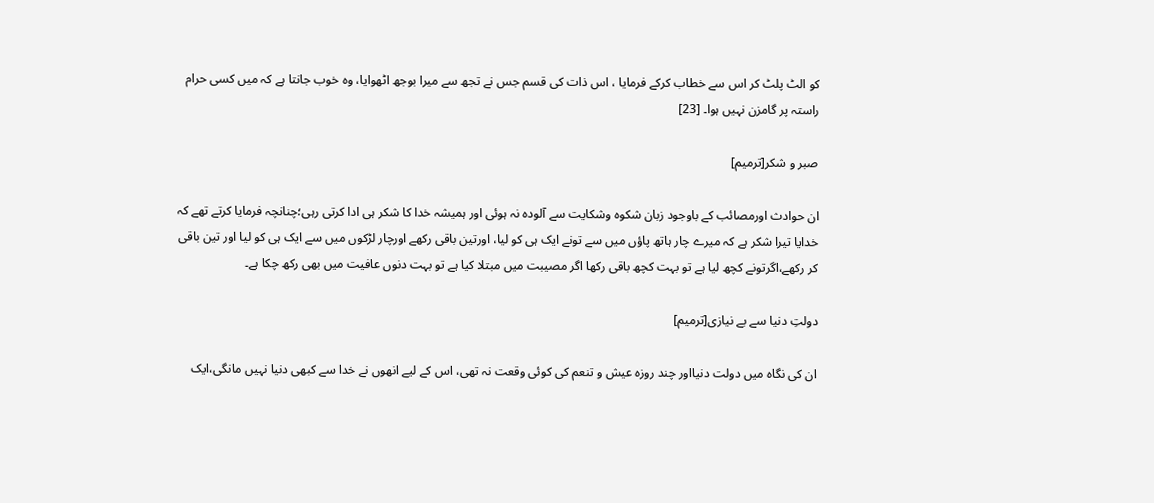کو الٹ پلٹ کر اس سے خطاب کرکے فرمایا ، اس ذات کی قسم جس نے تجھ سے میرا بوجھ اٹھوایا، وہ خوب جانتا ہے کہ میں کسی حرام راستہ پر گامزن نہیں ہوا۔ [23]

صبر و شکر[ترمیم]

ان حوادث اورمصائب کے باوجود زبان شکوہ وشکایت سے آلودہ نہ ہوئی اور ہمیشہ خدا کا شکر ہی ادا کرتی رہی؛چنانچہ فرمایا کرتے تھے کہ خدایا تیرا شکر ہے کہ میرے چار ہاتھ پاؤں میں سے تونے ایک ہی کو لیا، اورتین باقی رکھے اورچار لڑکوں میں سے ایک ہی کو لیا اور تین باقی کر رکھے،اگرتونے کچھ لیا ہے تو بہت کچھ باقی رکھا اگر مصیبت میں مبتلا کیا ہے تو بہت دنوں عافیت میں بھی رکھ چکا ہے۔

دولتِ دنیا سے بے نیازی[ترمیم]

ان کی نگاہ میں دولت دنیااور چند روزہ عیش و تنعم کی کوئی وقعت نہ تھی، اس کے لیے انھوں نے خدا سے کبھی دنیا نہیں مانگی،ایک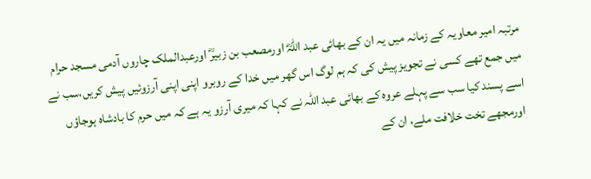مرتبہ امیر معاویہ کے زمانہ میں یہ ان کے بھائی عبد اللہؓ اورمصعب بن زبیرؓ اورعبدالملک چاروں آدمی مسجد حرام میں جمع تھے کسی نے تجویز پیش کی کہ ہم لوگ اس گھر میں خدا کے روبرو اپنی اپنی آرزوئیں پیش کریں،سب نے اسے پسند کیا سب سے پہلے عروہ کے بھائی عبد اللہ نے کہا کہ میری آرزو یہ ہے کہ میں حرم کا بادشاہ ہوجاؤں اورمجھے تخت خلافت ملے، ان کے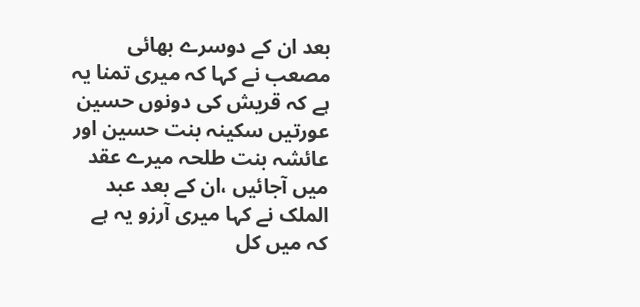بعد ان کے دوسرے بھائی مصعب نے کہا کہ میری تمنا یہ ہے کہ قریش کی دونوں حسین عورتیں سکینہ بنت حسین اور عائشہ بنت طلحہ میرے عقد میں آجائیں ،ان کے بعد عبد الملک نے کہا میری آرزو یہ ہے کہ میں کل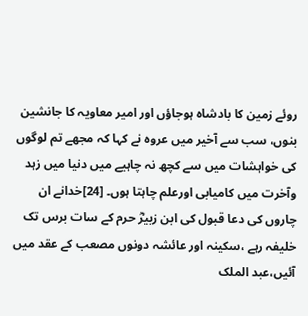روئے زمین کا بادشاہ ہوجاؤں اور امیر معاویہ کا جانشین بنوں، سب سے آخیر میں عروہ نے کہا کہ مجھے تم لوگوں کی خواہشات میں سے کچھ نہ چاہیے میں دنیا میں زہد وآخرت میں کامیابی اورعلم چاہتا ہوں۔ [24]خدانے ان چاروں کی دعا قبول کی ابن زبیرؓ حرم کے سات برس تک خلیفہ رہے ،سکینہ اور عائشہ دونوں مصعب کے عقد میں آئیں،عبد الملک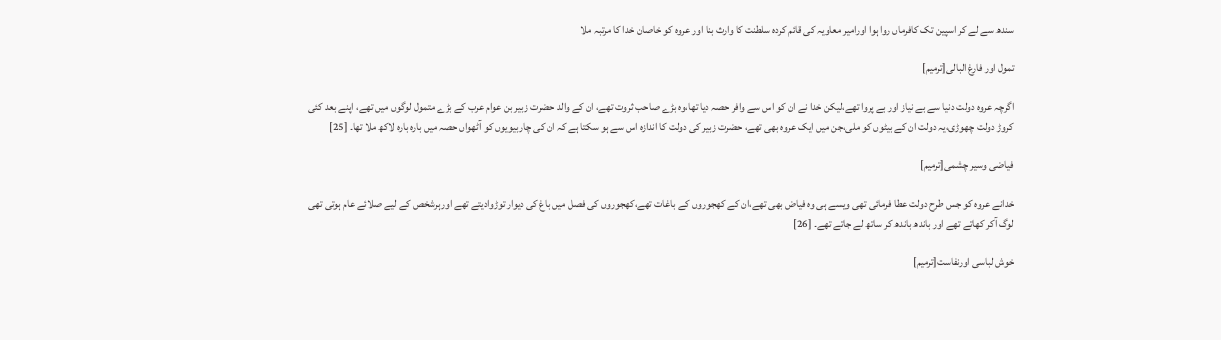سندھ سے لے کر اسپین تک کافرماں روا ہوا اورامیر معاویہ کی قائم کردہ سلطنت کا وارث بنا اور عروہ کو خاصان خدا کا مرتبہ ملا

تمول اور فارغ البالی[ترمیم]

اگرچہ عروہ دولت دنیا سے بے نیاز اور بے پروا تھے،لیکن خدا نے ان کو اس سے وافر حصہ دیا تھا،وہ بڑے صاحب ثروت تھے، ان کے والد حضرت زبیر بن عوام عرب کے بڑے متمول لوگوں میں تھے، اپنے بعد کئی کروڑ دولت چھوڑی،یہ دولت ان کے بیٹوں کو ملی،جن میں ایک عروہ بھی تھے، حضرت زبیر کی دولت کا اندازہ اس سے ہو سکتا ہے کہ ان کی چاربیویوں کو آٹھواں حصہ میں بارہ بارہ لاکھ ملا تھا۔ [25]

فیاضی وسیر چشمی[ترمیم]

خدانے عروہ کو جس طرح دولت عطا فرمائی تھی ویسے ہی وہ فیاض بھی تھے،ان کے کھجوروں کے باغات تھے،کھجوروں کی فصل میں باغ کی دیوار توڑوادیتے تھے اورہرشخص کے لیے صلائے عام ہوتی تھی لوگ آکر کھاتے تھے اور باندھ باندھ کر ساتھ لے جاتے تھے۔ [26]

خوش لباسی اورنفاست[ترمیم]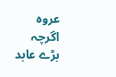عروہ اگرچہ بڑے عابد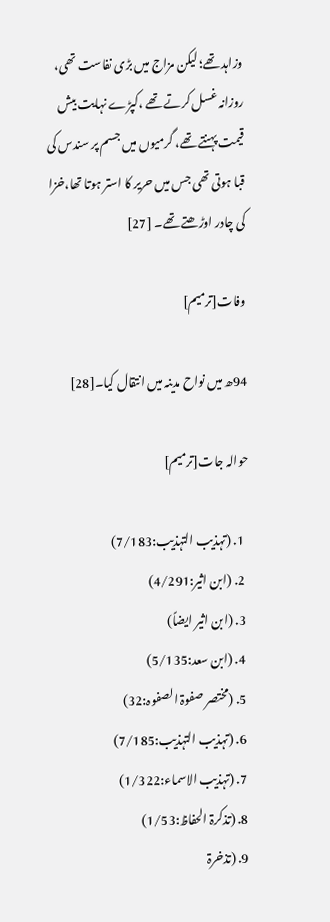وزاہد تھے؛ لیکن مزاج میں بڑی نفاست تھی، روزانہ غسل کرتے تھے ،کپڑے نہایت بیش قیمت پہنتے تھے، گرمیوں میں جسم پر سندس کی قبا ہوتی تھی جس میں حریر کا استر ہوتا تھا،خزا کی چادر اوڑھتے تھے۔ [27]

وفات[ترمیم]

94ھ میں نواح مدینہ میں انتقال کیا۔[28]

حوالہ جات[ترمیم]

  1. (تہذیب التہذیب:7/183)
  2. (ابن اثیر:4/291)
  3. (ابن اثیر ایضاً)
  4. (ابن سعد:5/135)
  5. (مختصر صفوۃ الصفوہ:32)
  6. (تہذیب التہذیب:7/185)
  7. (تہذیب الاسماء:1/322)
  8. (تذکرۃ الحفاظ:1/53)
  9. (تذخرۃ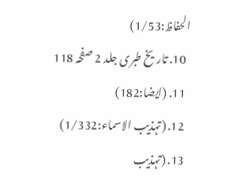الحفاظ:1/53)
  10. تاریخ طبری جلد 2 صفحہ 118
  11. (ایضا:182)
  12. (تہذیب الاسماء:1/332)
  13. (تہذیب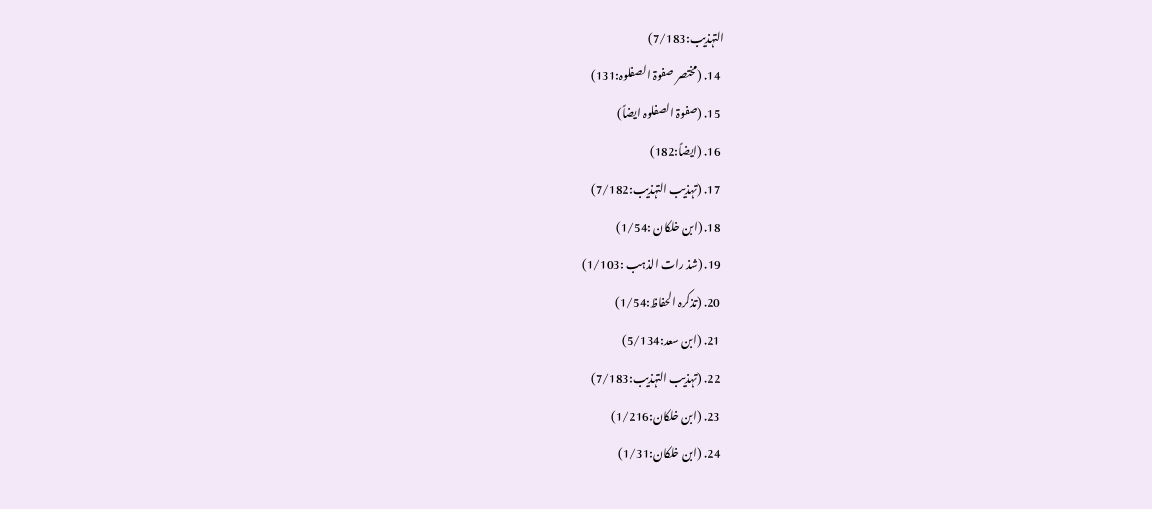التہذیب:7/183)
  14. (مختصر صفوۃ الصفلوہ:131)
  15. (صفوۃ الصفلوہ ایضاً)
  16. (ایضاً:182)
  17. (تہذیب التہذیب:7/182)
  18. (ابن خلکان :1/54)
  19. (شذ رات الذہب :1/103)
  20. (تذکرہ الحفاظ:1/54)
  21. (ابن سعد:5/134)
  22. (تہذیب التہذیب:7/183)
  23. (ابن خلکان:1/216)
  24. (ابن خلکان:1/31)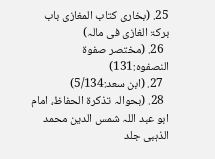25. (بخاری کتاب المغازی باب برکۃ الغازی فی مالہ)
  26. (مختصر صفوۃ النصفوہ:131)
  27. (ابن سعد:5/134)
  28. (بحوالہ تذکرۃ الحفاظ، امام ابو عبد اللہ شمس الدین محمد الذہبی جلد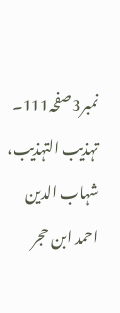نمبر3صفحہ111۔ تہذیب التہذیب، شہاب الدین احمد ابن حجر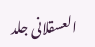العسقلانی جلد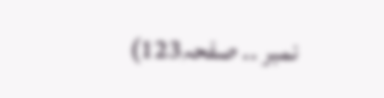نمبر ۔۔ صفحہ123)